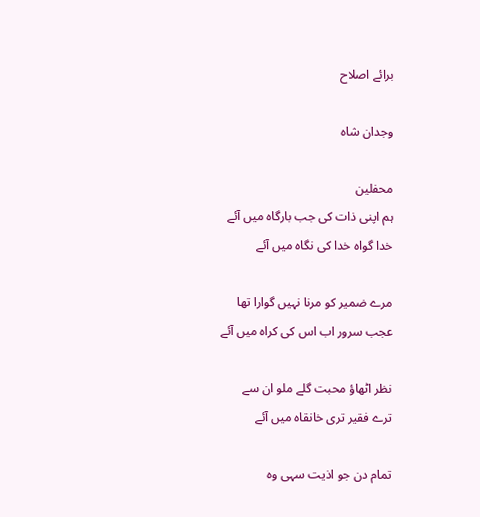برائے اصلاح

وجدان شاہ

محفلین
ہم اپنی ذات کی جب بارگاہ میں آئے
خدا گواہ خدا کی نگاہ میں آئے

مرے ضمیر کو مرنا نہیں گوارا تھا
عجب سرور اب اس کی کراہ میں آئے

نظر اٹھاؤ محبت گلے ملو ان سے
ترے فقیر تری خانقاہ میں آئے

تمام دن جو اذیت سہی وہ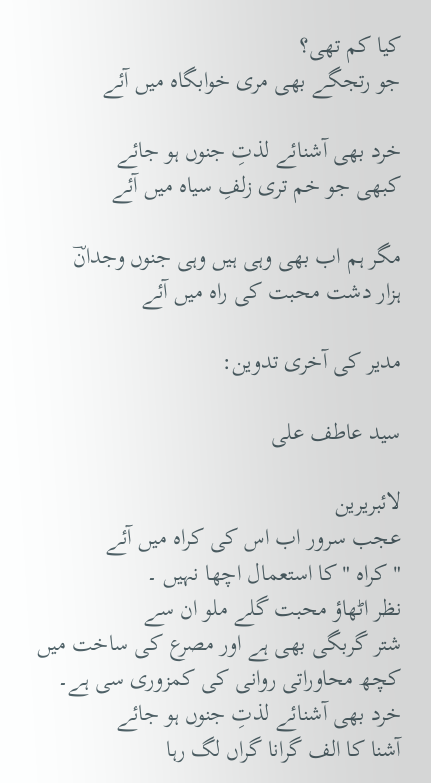کیا کم تھی؟
جو رتجگے بھی مری خوابگاہ میں آئے

خرد بھی آشنائے لذتِ جنوں ہو جائے
کبھی جو خم تری زلفِ سیاہ میں آئے

مگر ہم اب بھی وہی ہیں وہی جنوں وجدانؔ
ہزار دشت محبت کی راہ میں آئے

مدیر کی آخری تدوین:

سید عاطف علی

لائبریرین
عجب سرور اب اس کی کراہ میں آئے
" کراہ "کا استعمال اچھا نہیں ۔
نظر اٹھاؤ محبت گلے ملو ان سے
شتر گربگی بھی ہے اور مصرع کی ساخت میں کچھ محاوراتی روانی کی کمزوری سی ہے۔
خرد بھی آشنائے لذتِ جنوں ہو جائے
آشنا کا الف گرانا گراں لگ رہا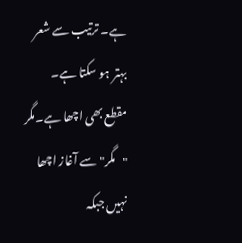ہے۔ ترتیب سے شعر بہتر ہو سکتا ہے۔
مقطع بھی اچھا ہے۔مگر "مگر" سے آغاز اچھا نہیں جبکہ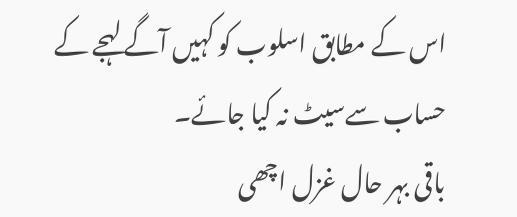اس کے مطابق اسلوب کو کہیں آگے لہجے کے حساب سےسیٹ نہ کیا جائے۔
باقی بہر حال غزل اچھی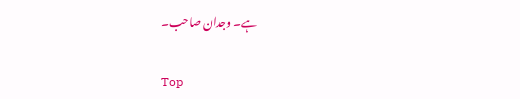ہے۔ وجدان صاحب۔

Top